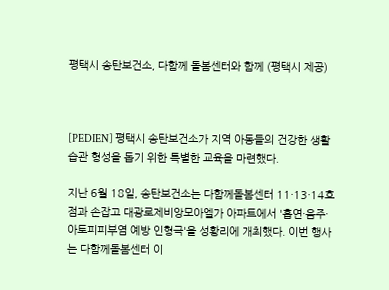평택시 송탄보건소, 다함께 돌봄센터와 함께 (평택시 제공)



[PEDIEN] 평택시 송탄보건소가 지역 아동들의 건강한 생활 습관 형성을 돕기 위한 특별한 교육을 마련했다.

지난 6월 18일, 송탄보건소는 다함께돌봄센터 11·13·14호점과 손잡고 대광로제비앙모아엘가 아파트에서 '흡연·음주·아토피피부염 예방 인형극'을 성황리에 개최했다. 이번 행사는 다함께돌봄센터 이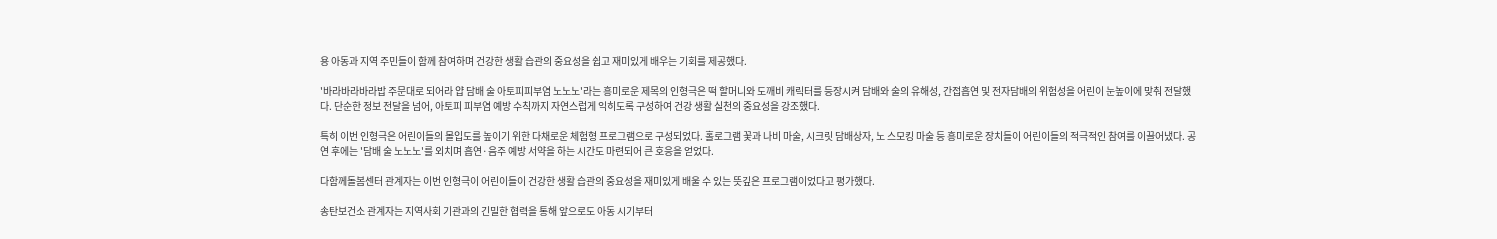용 아동과 지역 주민들이 함께 참여하며 건강한 생활 습관의 중요성을 쉽고 재미있게 배우는 기회를 제공했다.

'바라바라바라밥 주문대로 되어라 얍 담배 술 아토피피부염 노노노'라는 흥미로운 제목의 인형극은 떡 할머니와 도깨비 캐릭터를 등장시켜 담배와 술의 유해성, 간접흡연 및 전자담배의 위험성을 어린이 눈높이에 맞춰 전달했다. 단순한 정보 전달을 넘어, 아토피 피부염 예방 수칙까지 자연스럽게 익히도록 구성하여 건강 생활 실천의 중요성을 강조했다.

특히 이번 인형극은 어린이들의 몰입도를 높이기 위한 다채로운 체험형 프로그램으로 구성되었다. 홀로그램 꽃과 나비 마술, 시크릿 담배상자, 노 스모킹 마술 등 흥미로운 장치들이 어린이들의 적극적인 참여를 이끌어냈다. 공연 후에는 '담배 술 노노노'를 외치며 흡연·음주 예방 서약을 하는 시간도 마련되어 큰 호응을 얻었다.

다함께돌봄센터 관계자는 이번 인형극이 어린이들이 건강한 생활 습관의 중요성을 재미있게 배울 수 있는 뜻깊은 프로그램이었다고 평가했다.

송탄보건소 관계자는 지역사회 기관과의 긴밀한 협력을 통해 앞으로도 아동 시기부터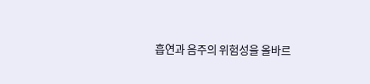흡연과 음주의 위험성을 올바르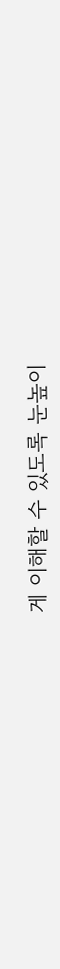게 이해할 수 있도록 눈높이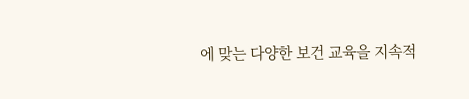에 맞는 다양한 보건 교육을 지속적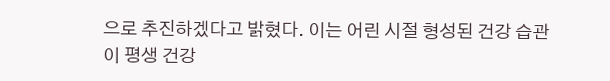으로 추진하겠다고 밝혔다. 이는 어린 시절 형성된 건강 습관이 평생 건강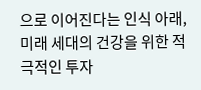으로 이어진다는 인식 아래, 미래 세대의 건강을 위한 적극적인 투자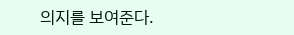의지를 보여준다.